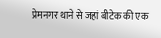प्रेमनगर थाने से जहां बीटेक की एक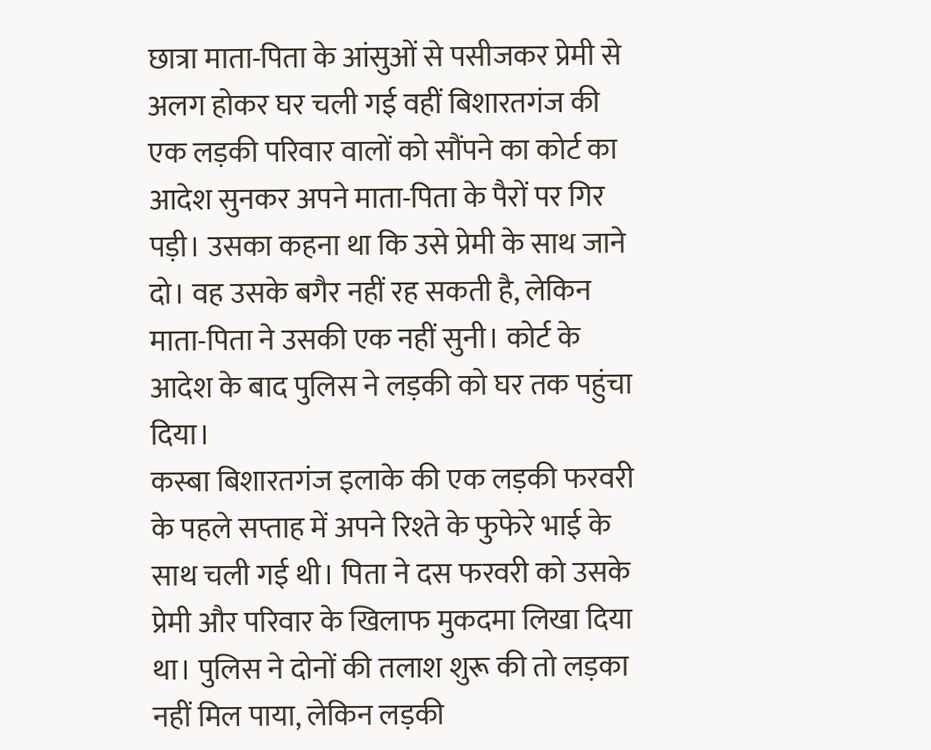छात्रा माता-पिता के आंसुओं से पसीजकर प्रेमी से अलग होकर घर चली गई वहीं बिशारतगंज की एक लड़की परिवार वालों को सौंपने का कोर्ट का आदेश सुनकर अपने माता-पिता के पैरों पर गिर पड़ी। उसका कहना था कि उसे प्रेमी के साथ जाने दो। वह उसके बगैर नहीं रह सकती है, लेकिन माता-पिता ने उसकी एक नहीं सुनी। कोर्ट के आदेश के बाद पुलिस ने लड़की को घर तक पहुंचा दिया।
कस्बा बिशारतगंज इलाके की एक लड़की फरवरी के पहले सप्ताह में अपने रिश्ते के फुफेरे भाई के साथ चली गई थी। पिता ने दस फरवरी को उसके प्रेमी और परिवार के खिलाफ मुकदमा लिखा दिया था। पुलिस ने दोनों की तलाश शुरू की तो लड़का नहीं मिल पाया, लेकिन लड़की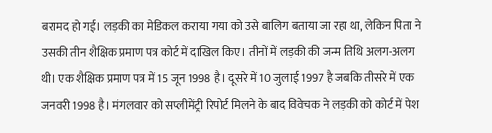बरामद हो गई। लड़की का मेडिकल कराया गया को उसे बालिग बताया जा रहा था, लेकिन पिता ने उसकी तीन शैक्षिक प्रमाण पत्र कोर्ट में दाखिल किए। तीनों में लड़की की जन्म तिथि अलग-अलग थी। एक शैक्षिक प्रमाण पत्र में 15 जून 1998 है। दूसरे में 10 जुलाई 1997 है जबकि तीसरे में एक जनवरी 1998 है। मंगलवार को सप्लीमेंट्री रिपोर्ट मिलने के बाद विवेचक ने लड़की को कोर्ट में पेश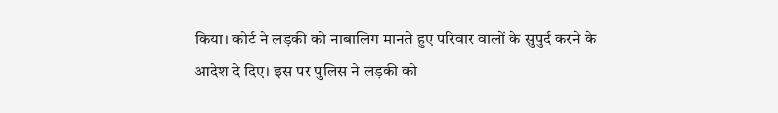किया। कोर्ट ने लड़की को नाबालिग मानते हुए परिवार वालों के सुपुर्द करने के आदेश दे दिए। इस पर पुलिस ने लड़की को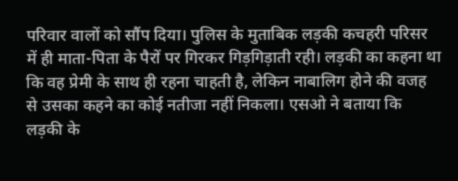परिवार वालों को सौंप दिया। पुलिस के मुताबिक लड़की कचहरी परिसर में ही माता-पिता के पैरों पर गिरकर गिड़गिड़ाती रही। लड़की का कहना था कि वह प्रेमी के साथ ही रहना चाहती है, लेकिन नाबालिग होने की वजह से उसका कहने का कोई नतीजा नहीं निकला। एसओ ने बताया कि लड़की के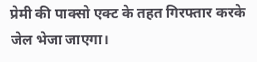प्रेमी की पाक्सो एक्ट के तहत गिरफ्तार करके जेल भेजा जाएगा।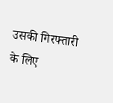उसकी गिरफ्तारी के लिए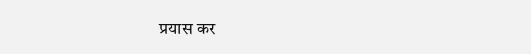प्रयास कर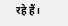रहे हैं।